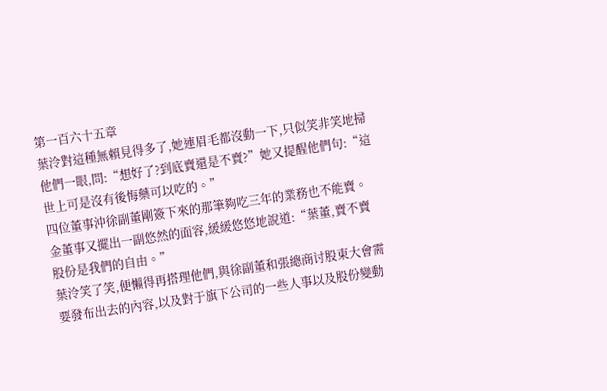第一百六十五章
葉泠對這種無賴見得多了,她連眉毛都沒動一下,只似笑非笑地掃他們一眼,問:“想好了?到底賣還是不賣?”她又提醒他們句:“這世上可是沒有後悔藥可以吃的。”
四位董事沖徐副董剛簽下來的那筆夠吃三年的業務也不能賣。
金董事又擺出一副悠然的面容,緩緩悠悠地說道:“葉董,賣不賣股份是我們的自由。”
葉泠笑了笑,便懶得再搭理他們,與徐副董和張總商讨股東大會需要發布出去的內容,以及對于旗下公司的一些人事以及股份變動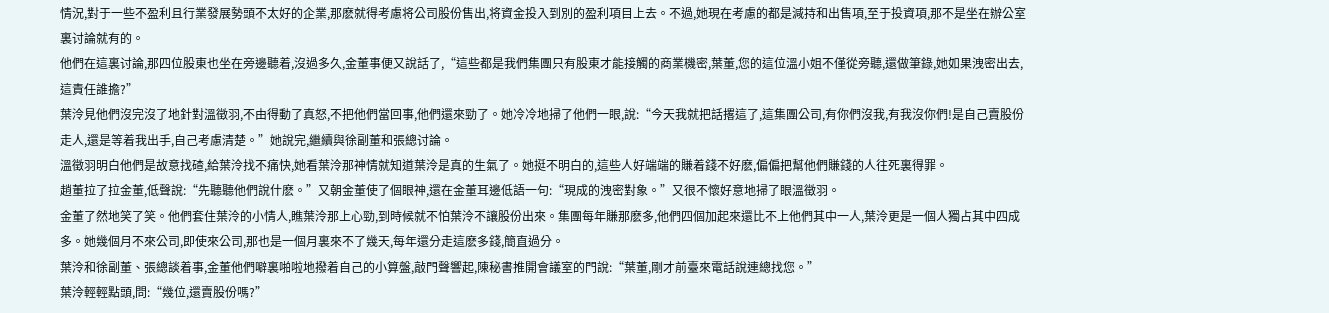情況,對于一些不盈利且行業發展勢頭不太好的企業,那麽就得考慮将公司股份售出,将資金投入到別的盈利項目上去。不過,她現在考慮的都是減持和出售項,至于投資項,那不是坐在辦公室裏讨論就有的。
他們在這裏讨論,那四位股東也坐在旁邊聽着,沒過多久,金董事便又說話了,“這些都是我們集團只有股東才能接觸的商業機密,葉董,您的這位溫小姐不僅從旁聽,還做筆錄,她如果洩密出去,這責任誰擔?”
葉泠見他們沒完沒了地針對溫徵羽,不由得動了真怒,不把他們當回事,他們還來勁了。她冷冷地掃了他們一眼,說:“今天我就把話撂這了,這集團公司,有你們沒我,有我沒你們!是自己賣股份走人,還是等着我出手,自己考慮清楚。”她說完,繼續與徐副董和張總讨論。
溫徵羽明白他們是故意找碴,給葉泠找不痛快,她看葉泠那神情就知道葉泠是真的生氣了。她挺不明白的,這些人好端端的賺着錢不好麽,偏偏把幫他們賺錢的人往死裏得罪。
趙董拉了拉金董,低聲說:“先聽聽他們說什麽。”又朝金董使了個眼神,還在金董耳邊低語一句:“現成的洩密對象。”又很不懷好意地掃了眼溫徵羽。
金董了然地笑了笑。他們套住葉泠的小情人,瞧葉泠那上心勁,到時候就不怕葉泠不讓股份出來。集團每年賺那麽多,他們四個加起來還比不上他們其中一人,葉泠更是一個人獨占其中四成多。她幾個月不來公司,即使來公司,那也是一個月裏來不了幾天,每年還分走這麽多錢,簡直過分。
葉泠和徐副董、張總談着事,金董他們噼裏啪啦地撥着自己的小算盤,敲門聲響起,陳秘書推開會議室的門說:“葉董,剛才前臺來電話說連總找您。”
葉泠輕輕點頭,問:“幾位,還賣股份嗎?”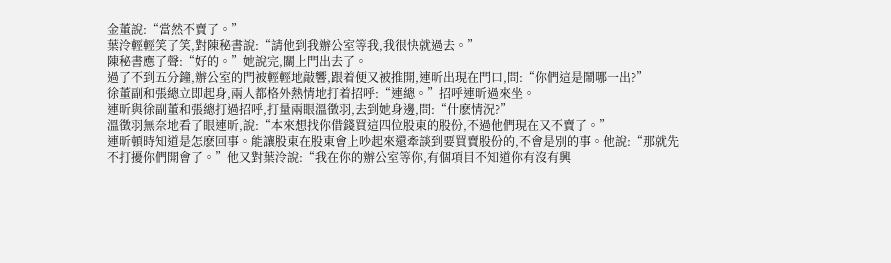金董說:“當然不賣了。”
葉泠輕輕笑了笑,對陳秘書說:“請他到我辦公室等我,我很快就過去。”
陳秘書應了聲:“好的。”她說完,關上門出去了。
過了不到五分鐘,辦公室的門被輕輕地敲響,跟着便又被推開,連昕出現在門口,問:“你們這是鬧哪一出?”
徐董副和張總立即起身,兩人都格外熱情地打着招呼:“連總。”招呼連昕過來坐。
連昕與徐副董和張總打過招呼,打量兩眼溫徵羽,去到她身邊,問:“什麽情況?”
溫徵羽無奈地看了眼連昕,說:“本來想找你借錢買這四位股東的股份,不過他們現在又不賣了。”
連昕頓時知道是怎麽回事。能讓股東在股東會上吵起來還牽談到要買賣股份的,不會是別的事。他說:“那就先不打擾你們開會了。”他又對葉泠說:“我在你的辦公室等你,有個項目不知道你有沒有興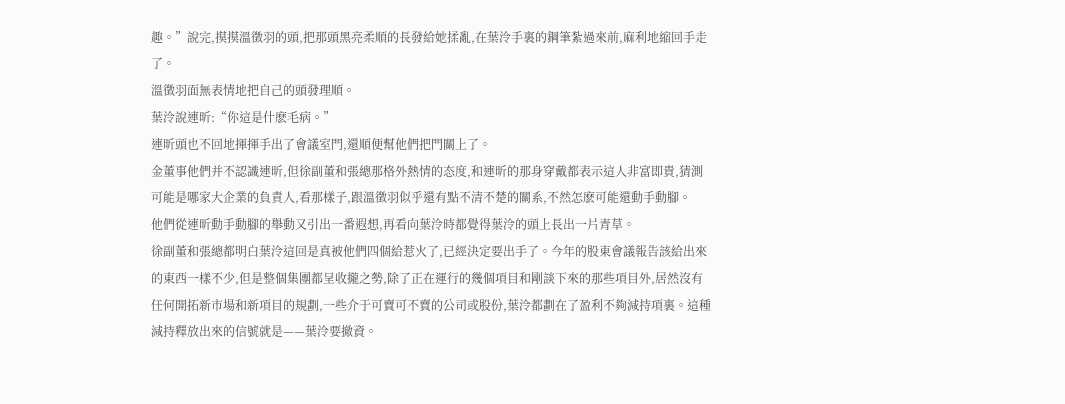趣。”說完,摸摸溫徵羽的頭,把那頭黑亮柔順的長發給她揉亂,在葉泠手裏的鋼筆紮過來前,麻利地縮回手走了。
溫徵羽面無表情地把自己的頭發理順。
葉泠說連昕:“你這是什麽毛病。”
連昕頭也不回地揮揮手出了會議室門,還順便幫他們把門關上了。
金董事他們并不認識連昕,但徐副董和張總那格外熱情的态度,和連昕的那身穿戴都表示這人非富即貴,猜測可能是哪家大企業的負責人,看那樣子,跟溫徵羽似乎還有點不清不楚的關系,不然怎麽可能還動手動腳。
他們從連昕動手動腳的舉動又引出一番遐想,再看向葉泠時都覺得葉泠的頭上長出一片青草。
徐副董和張總都明白葉泠這回是真被他們四個給惹火了,已經決定要出手了。今年的股東會議報告該給出來的東西一樣不少,但是整個集團都呈收攏之勢,除了正在運行的幾個項目和剛談下來的那些項目外,居然沒有任何開拓新市場和新項目的規劃,一些介于可賣可不賣的公司或股份,葉泠都劃在了盈利不夠減持項裏。這種減持釋放出來的信號就是——葉泠要撤資。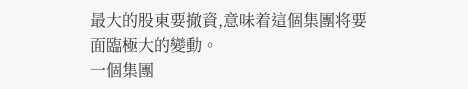最大的股東要撤資,意味着這個集團将要面臨極大的變動。
一個集團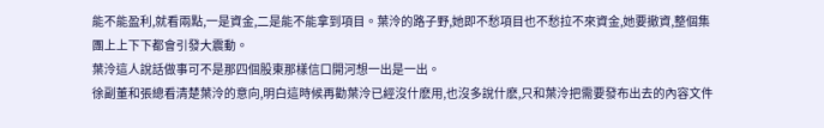能不能盈利,就看兩點,一是資金,二是能不能拿到項目。葉泠的路子野,她即不愁項目也不愁拉不來資金,她要撤資,整個集團上上下下都會引發大震動。
葉泠這人說話做事可不是那四個股東那樣信口開河想一出是一出。
徐副董和張總看清楚葉泠的意向,明白這時候再勸葉泠已經沒什麽用,也沒多說什麽,只和葉泠把需要發布出去的內容文件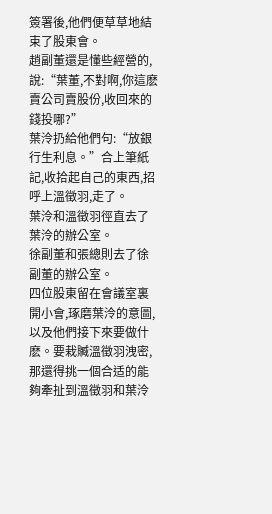簽署後,他們便草草地結束了股東會。
趙副董還是懂些經營的,說:“葉董,不對啊,你這麽賣公司賣股份,收回來的錢投哪?”
葉泠扔給他們句:“放銀行生利息。”合上筆紙記,收拾起自己的東西,招呼上溫徵羽,走了。
葉泠和溫徵羽徑直去了葉泠的辦公室。
徐副董和張總則去了徐副董的辦公室。
四位股東留在會議室裏開小會,琢磨葉泠的意圖,以及他們接下來要做什麽。要栽贓溫徵羽洩密,那還得挑一個合适的能夠牽扯到溫徵羽和葉泠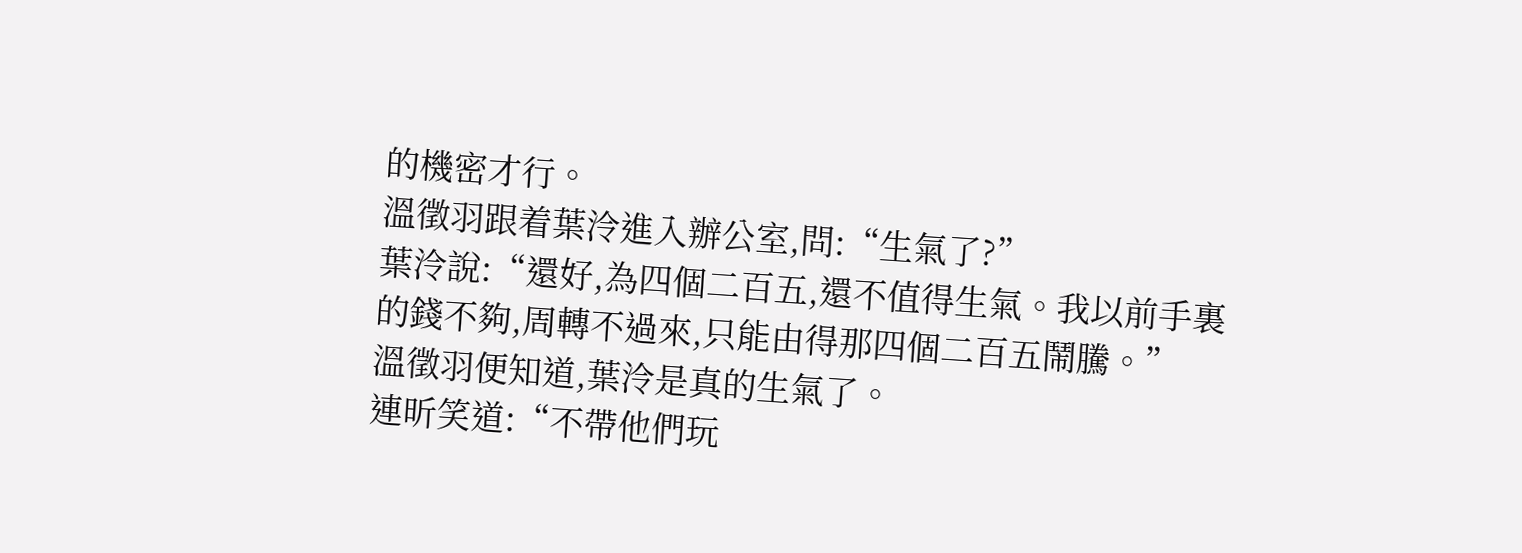的機密才行。
溫徵羽跟着葉泠進入辦公室,問:“生氣了?”
葉泠說:“還好,為四個二百五,還不值得生氣。我以前手裏的錢不夠,周轉不過來,只能由得那四個二百五鬧騰。”
溫徵羽便知道,葉泠是真的生氣了。
連昕笑道:“不帶他們玩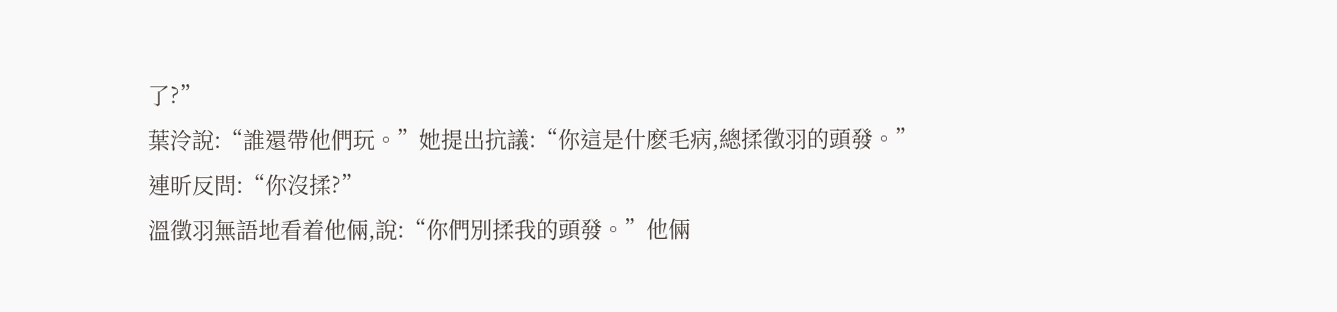了?”
葉泠說:“誰還帶他們玩。”她提出抗議:“你這是什麽毛病,總揉徵羽的頭發。”
連昕反問:“你沒揉?”
溫徵羽無語地看着他倆,說:“你們別揉我的頭發。”他倆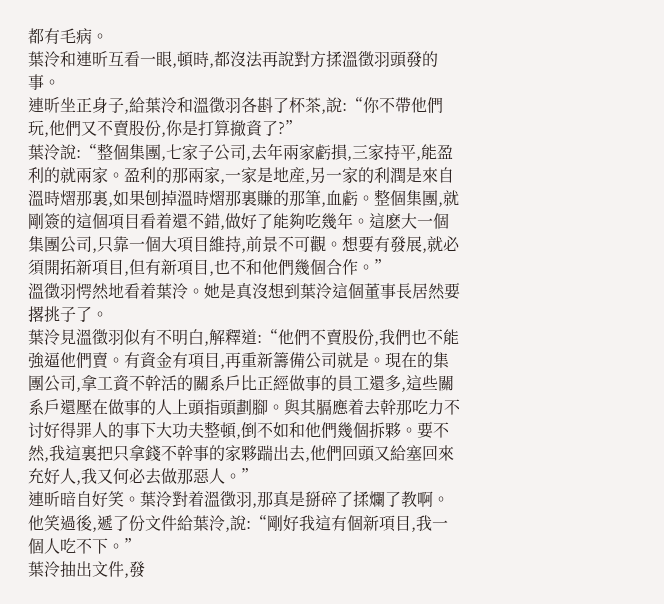都有毛病。
葉泠和連昕互看一眼,頓時,都沒法再說對方揉溫徵羽頭發的事。
連昕坐正身子,給葉泠和溫徵羽各斟了杯茶,說:“你不帶他們玩,他們又不賣股份,你是打算撤資了?”
葉泠說:“整個集團,七家子公司,去年兩家虧損,三家持平,能盈利的就兩家。盈利的那兩家,一家是地産,另一家的利潤是來自溫時熠那裏,如果刨掉溫時熠那裏賺的那筆,血虧。整個集團,就剛簽的這個項目看着還不錯,做好了能夠吃幾年。這麽大一個集團公司,只靠一個大項目維持,前景不可觀。想要有發展,就必須開拓新項目,但有新項目,也不和他們幾個合作。”
溫徵羽愕然地看着葉泠。她是真沒想到葉泠這個董事長居然要撂挑子了。
葉泠見溫徵羽似有不明白,解釋道:“他們不賣股份,我們也不能強逼他們賣。有資金有項目,再重新籌備公司就是。現在的集團公司,拿工資不幹活的關系戶比正經做事的員工還多,這些關系戶還壓在做事的人上頭指頭劃腳。與其膈應着去幹那吃力不讨好得罪人的事下大功夫整頓,倒不如和他們幾個拆夥。要不然,我這裏把只拿錢不幹事的家夥踹出去,他們回頭又給塞回來充好人,我又何必去做那惡人。”
連昕暗自好笑。葉泠對着溫徵羽,那真是掰碎了揉爛了教啊。他笑過後,遞了份文件給葉泠,說:“剛好我這有個新項目,我一個人吃不下。”
葉泠抽出文件,發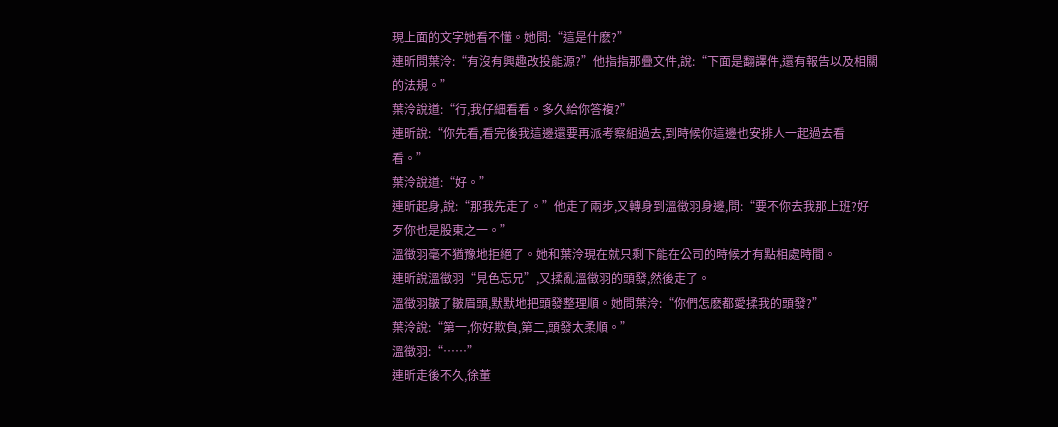現上面的文字她看不懂。她問:“這是什麽?”
連昕問葉泠:“有沒有興趣改投能源?”他指指那疊文件,說:“下面是翻譯件,還有報告以及相關的法規。”
葉泠說道:“行,我仔細看看。多久給你答複?”
連昕說:“你先看,看完後我這邊還要再派考察組過去,到時候你這邊也安排人一起過去看看。”
葉泠說道:“好。”
連昕起身,說:“那我先走了。”他走了兩步,又轉身到溫徵羽身邊,問:“要不你去我那上班?好歹你也是股東之一。”
溫徵羽毫不猶豫地拒絕了。她和葉泠現在就只剩下能在公司的時候才有點相處時間。
連昕說溫徵羽“見色忘兄”,又揉亂溫徵羽的頭發,然後走了。
溫徵羽皺了皺眉頭,默默地把頭發整理順。她問葉泠:“你們怎麽都愛揉我的頭發?”
葉泠說:“第一,你好欺負,第二,頭發太柔順。”
溫徵羽:“……”
連昕走後不久,徐董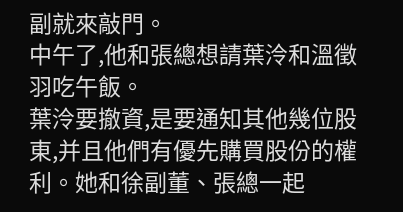副就來敲門。
中午了,他和張總想請葉泠和溫徵羽吃午飯。
葉泠要撤資,是要通知其他幾位股東,并且他們有優先購買股份的權利。她和徐副董、張總一起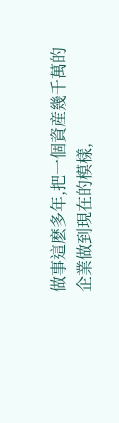做事這麽多年,把一個資産幾千萬的企業做到現在的模樣,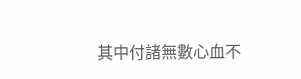其中付諸無數心血不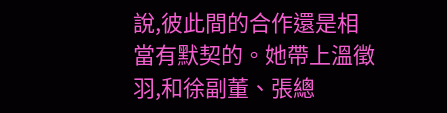說,彼此間的合作還是相當有默契的。她帶上溫徵羽,和徐副董、張總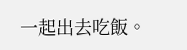一起出去吃飯。